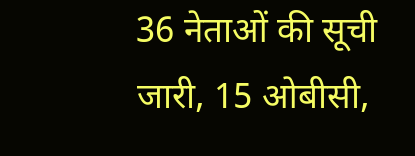36 नेताओं की सूची जारी, 15 ओबीसी,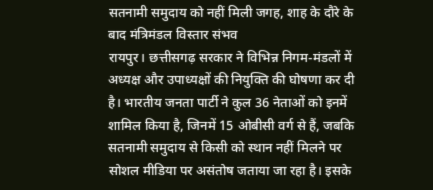सतनामी समुदाय को नहीं मिली जगह, शाह के दौरे के बाद मंत्रिमंडल विस्तार संभव
रायपुर। छत्तीसगढ़ सरकार ने विभिन्न निगम-मंडलों में अध्यक्ष और उपाध्यक्षों की नियुक्ति की घोषणा कर दी है। भारतीय जनता पार्टी ने कुल 36 नेताओं को इनमें शामिल किया है, जिनमें 15 ओबीसी वर्ग से हैं, जबकि सतनामी समुदाय से किसी को स्थान नहीं मिलने पर सोशल मीडिया पर असंतोष जताया जा रहा है। इसके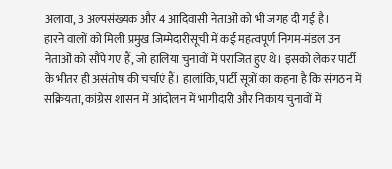अलावा, 3 अल्पसंख्यक और 4 आदिवासी नेताओं को भी जगह दी गई है।
हारने वालों को मिली प्रमुख जिम्मेदारीसूची में कई महत्वपूर्ण निगम-मंडल उन नेताओं को सौंपे गए हैं, जो हालिया चुनावों में पराजित हुए थे। इसको लेकर पार्टी के भीतर ही असंतोष की चर्चाएं हैं। हालांकि, पार्टी सूत्रों का कहना है कि संगठन में सक्रियता, कांग्रेस शासन में आंदोलन में भागीदारी और निकाय चुनावों में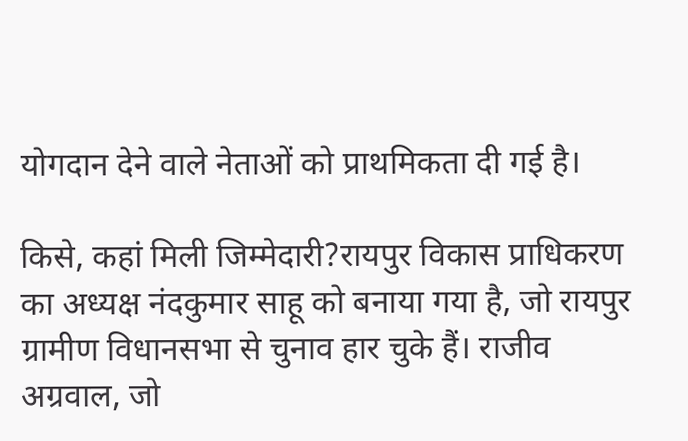योगदान देने वाले नेताओं को प्राथमिकता दी गई है।

किसे, कहां मिली जिम्मेदारी?रायपुर विकास प्राधिकरण का अध्यक्ष नंदकुमार साहू को बनाया गया है, जो रायपुर ग्रामीण विधानसभा से चुनाव हार चुके हैं। राजीव अग्रवाल, जो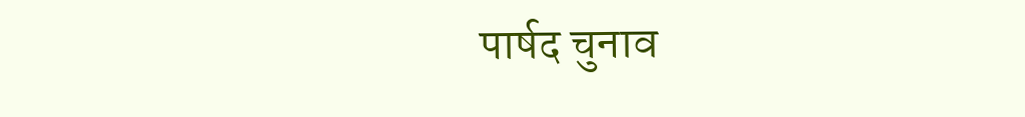पार्षद चुनाव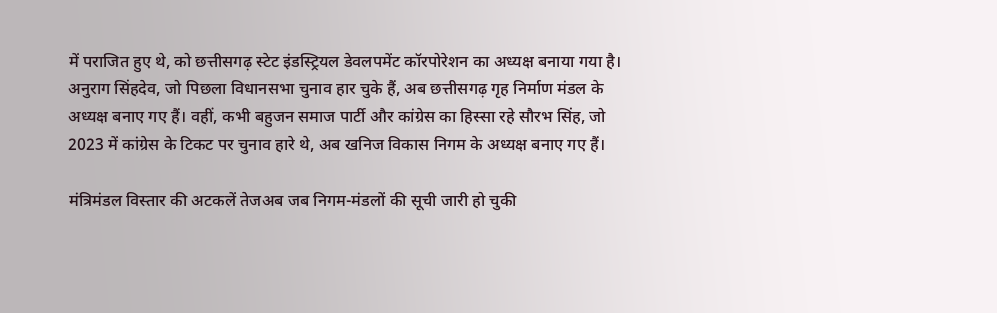में पराजित हुए थे, को छत्तीसगढ़ स्टेट इंडस्ट्रियल डेवलपमेंट कॉरपोरेशन का अध्यक्ष बनाया गया है। अनुराग सिंहदेव, जो पिछला विधानसभा चुनाव हार चुके हैं, अब छत्तीसगढ़ गृह निर्माण मंडल के अध्यक्ष बनाए गए हैं। वहीं, कभी बहुजन समाज पार्टी और कांग्रेस का हिस्सा रहे सौरभ सिंह, जो 2023 में कांग्रेस के टिकट पर चुनाव हारे थे, अब खनिज विकास निगम के अध्यक्ष बनाए गए हैं।

मंत्रिमंडल विस्तार की अटकलें तेजअब जब निगम-मंडलों की सूची जारी हो चुकी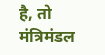है, तो मंत्रिमंडल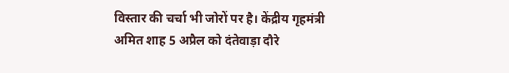विस्तार की चर्चा भी जोरों पर है। केंद्रीय गृहमंत्री अमित शाह 5 अप्रैल को दंतेवाड़ा दौरे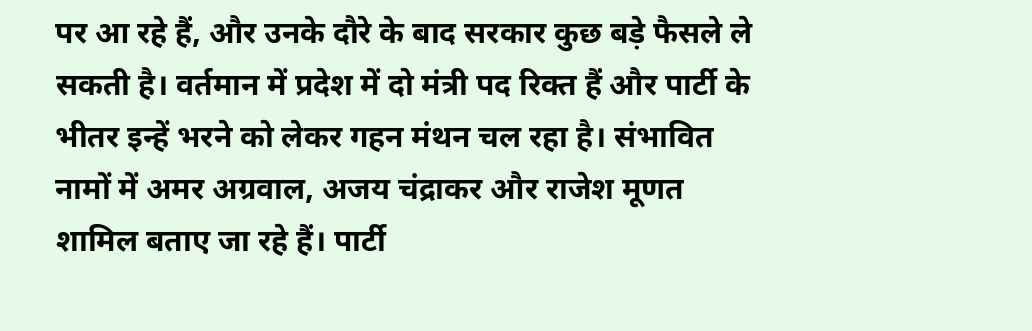पर आ रहे हैं, और उनके दौरे के बाद सरकार कुछ बड़े फैसले ले सकती है। वर्तमान में प्रदेश में दो मंत्री पद रिक्त हैं और पार्टी के भीतर इन्हें भरने को लेकर गहन मंथन चल रहा है। संभावित नामों में अमर अग्रवाल, अजय चंद्राकर और राजेश मूणत शामिल बताए जा रहे हैं। पार्टी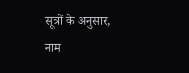सूत्रों के अनुसार, नाम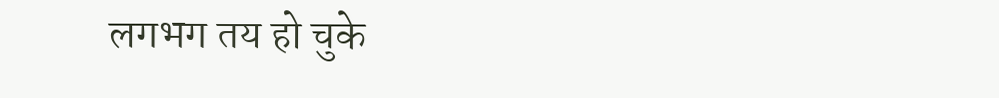लगभग तय हो चुके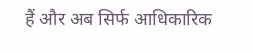हैं और अब सिर्फ आधिकारिक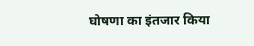घोषणा का इंतजार किया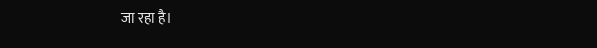जा रहा है।